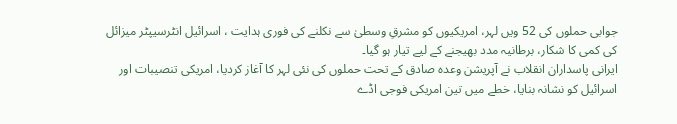جوابی حملوں کی 52 ویں لہر، امریکیوں کو مشرقِ وسطیٰ سے نکلنے کی فوری ہدایت ، اسرائیل انٹرسیپٹر میزائل کی کمی کا شکار، برطانیہ مدد بھیجنے کے لیے تیار ہو گیا۔
ایرانی پاسداران انقلاب نے آپریشن وعدہ صادق کے تحت حملوں کی نئی لہر کا آغاز کردیا، امریکی تنصیبات اور اسرائیل کو نشانہ بنایا، خطے میں تین امریکی فوجی اڈے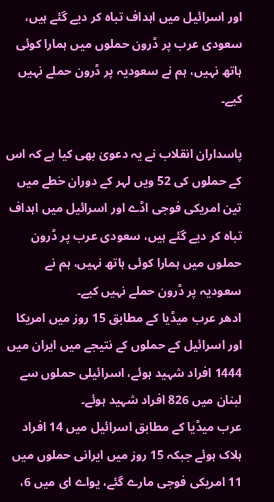اور اسرائیل میں اہداف تباہ کر دیے گئے ہیں، سعودی عرب پر ڈرون حملوں میں ہمارا کوئی ہاتھ نہیں، ہم نے سعودیہ پر ڈرون حملے نہیں کیے۔

پاسداران انقلاب نے یہ دعویٰ بھی کیا ہے کہ اس کے حملوں کی 52 ویں لہر کے دوران خطے میں تین امریکی فوجی اڈے اور اسرائیل میں اہداف تباہ کر دیے گئے ہیں، سعودی عرب پر ڈرون حملوں میں ہمارا کوئی ہاتھ نہیں، ہم نے سعودیہ پر ڈرون حملے نہیں کیے۔
ادھر عرب میڈیا کے مطابق 15 روز میں امریکا اور اسرائیل کے حملوں کے نتیجے میں ایران میں 1444 افراد شہید ہوئے، اسرائیلی حملوں سے لبنان میں 826 افراد شہید ہوئے۔
عرب میڈیا کے مطابق اسرائیل میں 14 افراد ہلاک ہوئے جبکہ 15 روز میں ایرانی حملوں میں 11 امریکی فوجی مارے گئے، یواے ای میں 6،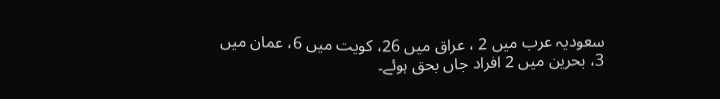سعودیہ عرب میں 2 ، عراق میں 26، کویت میں 6، عمان میں 3، بحرین میں 2 افراد جاں بحق ہوئے۔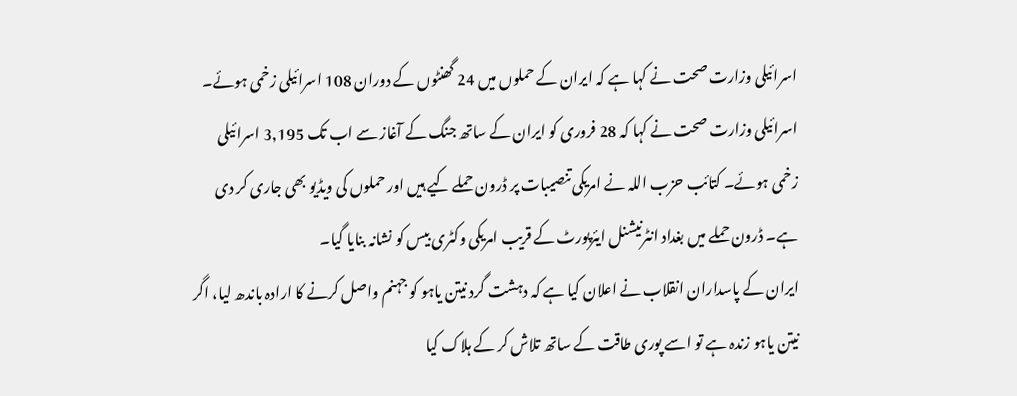اسرائیلی وزارت صحت نے کہا ہے کہ ایران کے حملوں میں 24 گھنٹوں کے دوران 108 اسرائیلی زخمی ہوئے۔
اسرائیلی وزارت صحت نے کہا کہ 28 فروری کو ایران کے ساتھ جنگ کے آغاز سے اب تک 3,195 اسرائیلی زخمی ہوئے۔ کتائب حزب اللہ نے امریکی تنصیبات پر ڈرون حملے کیے ہیں اور حملوں کی ویڈیو بھی جاری کر دی ہے۔ ڈرون حملے میں بغداد انٹرنیشنل ایئرپورٹ کے قریب امریکی وکٹری بیس کو نشانہ بنایا گیا۔
ایران کے پاسداران انقلاب نے اعلان کیا ہے کہ دہشت گرد نیتن یاہو کو جہنم واصل کرنے کا ارادہ باندھ لیا، اگر نیتن یاہو زندہ ہے تو اسے پوری طاقت کے ساتھ تلاش کر کے ہلاک کیا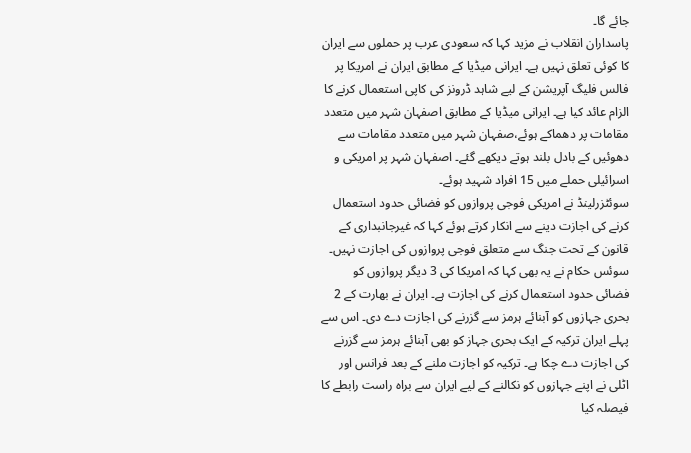جائے گا۔
پاسداران انقلاب نے مزید کہا کہ سعودی عرب پر حملوں سے ایران کا کوئی تعلق نہیں ہے۔ ایرانی میڈیا کے مطابق ایران نے امریکا پر فالس فلیگ آپریشن کے لیے شاہد ڈرونز کی کاپی استعمال کرنے کا الزام عائد کیا ہے۔ ایرانی میڈیا کے مطابق اصفہان شہر میں متعدد مقامات پر دھماکے ہوئے،صفہان شہر میں متعدد مقامات سے دھوئیں کے بادل بلند ہوتے دیکھے گئے۔ اصفہان شہر پر امریکی و اسرائیلی حملے میں 15 افراد شہید ہوئے۔
سوئٹزرلینڈ نے امریکی فوجی پروازوں کو فضائی حدود استعمال کرنے کی اجازت دینے سے انکار کرتے ہوئے کہا کہ غیرجانبداری کے قانون کے تحت جنگ سے متعلق فوجی پروازوں کی اجازت نہیں۔ سوئس حکام نے یہ بھی کہا کہ امریکا کی 3 دیگر پروازوں کو فضائی حدود استعمال کرنے کی اجازت ہے۔ ایران نے بھارت کے 2 بحری جہازوں کو آبنائے ہرمز سے گزرنے کی اجازت دے دی۔ اس سے پہلے ایران ترکیہ کے ایک بحری جہاز کو بھی آبنائے ہرمز سے گزرنے کی اجازت دے چکا ہے۔ ترکیہ کو اجازت ملنے کے بعد فرانس اور اٹلی نے اپنے جہازوں کو نکالنے کے لیے ایران سے براہ راست رابطے کا فیصلہ کیا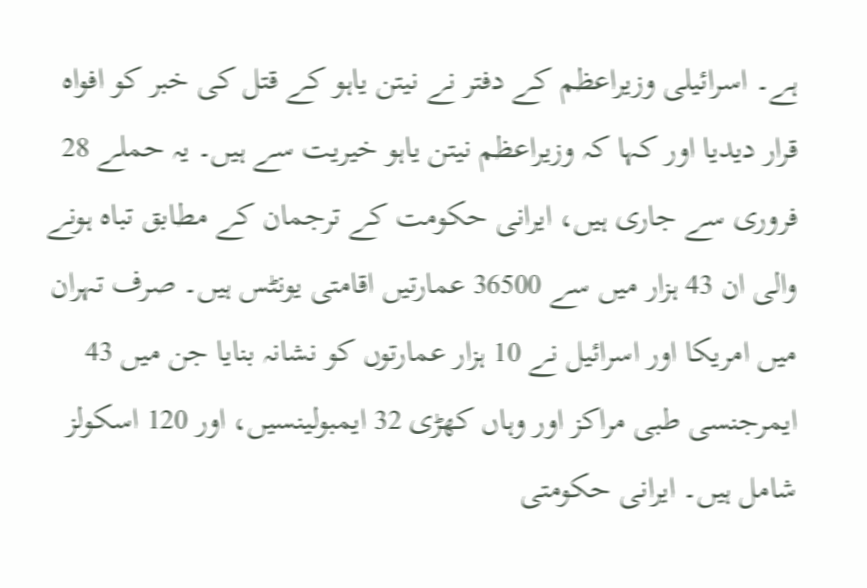ہے۔ اسرائیلی وزیراعظم کے دفتر نے نیتن یاہو کے قتل کی خبر کو افواہ قرار دیدیا اور کہا کہ وزیراعظم نیتن یاہو خیریت سے ہیں۔ یہ حملے 28 فروری سے جاری ہیں، ایرانی حکومت کے ترجمان کے مطابق تباہ ہونے والی ان 43 ہزار میں سے 36500 عمارتیں اقامتی یونٹس ہیں۔ صرف تہران میں امریکا اور اسرائیل نے 10 ہزار عمارتوں کو نشانہ بنایا جن میں 43 ایمرجنسی طبی مراکز اور وہاں کھڑی 32 ایمبولینسیں، اور 120 اسکولز شامل ہیں۔ ایرانی حکومتی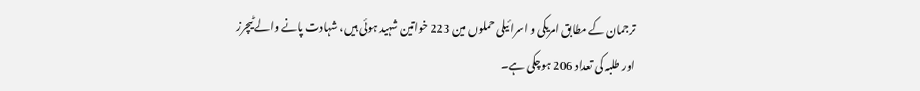ترجمان کے مطابق امریکی و اسرائیلی حملوں مین 223 خواتین شہید ہوئی ہیں، شہادت پانے والے ٹیچرز اور طلبہ کی تعداد 206 ہوچکی ہے۔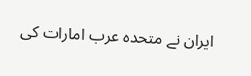ایران نے متحدہ عرب امارات کی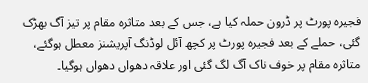فجیرہ پورٹ پر ڈرون حملہ کیا ہے، جس کے بعد متاثرہ مقام پر تیز آگ بھڑک گئی، حملے کے بعد فجیرہ پورٹ پر کچھ آئل لوڈنگ آپریشنز معطل ہوگئے، متاثرہ مقام پر خوف ناک آگ لگ گئی اور علاقہ دھواں دھواں ہوگیا۔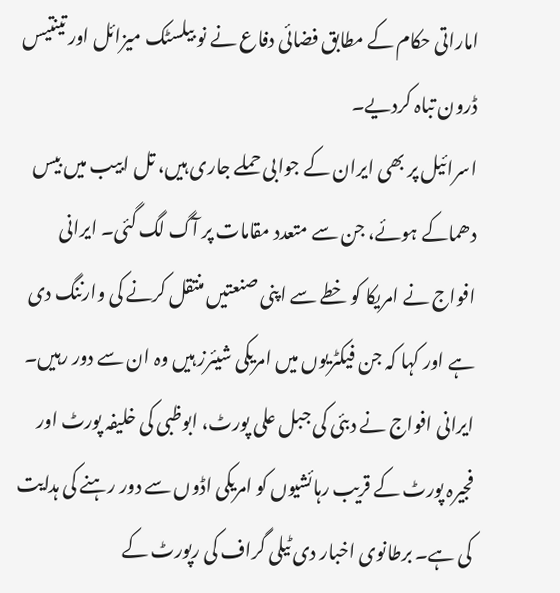اماراتی حکام کے مطابق فضائی دفاع نے نو بیلسٹک میزائل اور تینتیس ڈرون تباہ کردیے۔
اسرائیل پر بھی ایران کے جوابی حملے جاری ہیں، تل ابیب میں بیس دھماکے ہوئے، جن سے متعدد مقامات پر آگ لگ گئی۔ ایرانی افواج نے امریکا کو خطے سے اپنی صنعتیں منتقل کرنے کی وارننگ دی ہے اور کہا کہ جن فیکٹریوں میں امریکی شیئرز ہیں وہ ان سے دور رہیں۔ ایرانی افواج نے دبئی کی جبل علی پورٹ، ابوظبی کی خلیفہ پورٹ اور فجیرہ پورٹ کے قریب رہائشیوں کو امریکی اڈوں سے دور رہنے کی ہدایت کی ہے۔ برطانوی اخبار دی ٹیلی گراف کی رپورٹ کے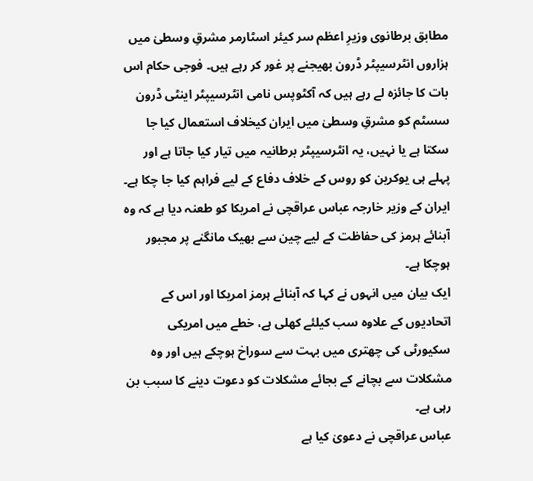مطابق برطانوی وزیرِ اعظم سر کیئر اسٹارمر مشرقِ وسطیٰ میں ہزاروں انٹرسیپٹر ڈرون بھیجنے پر غور کر رہے ہیں۔ فوجی حکام اس بات کا جائزہ لے رہے ہیں کہ آکٹوپس نامی انٹرسیپٹر اینٹی ڈرون سسٹم کو مشرقِ وسطیٰ میں ایران کیخلاف استعمال کیا جا سکتا ہے یا نہیں، یہ انٹرسیپٹر برطانیہ میں تیار کیا جاتا ہے اور پہلے ہی یوکرین کو روس کے خلاف دفاع کے لیے فراہم کیا جا چکا ہے۔ ایران کے وزیر خارجہ عباس عراقچی نے امریکا کو طعنہ دیا ہے کہ وہ آبنائے ہرمز کی حفاظت کے لیے چین سے بھیک مانگنے پر مجبور ہوچکا ہے۔
ایک بیان میں انہوں نے کہا کہ آبنائے ہرمز امریکا اور اس کے اتحادیوں کے علاوہ سب کیلئے کھلی ہے، خطے میں امریکی سکیورٹی کی چھتری میں بہت سے سوراخ ہوچکے ہیں اور وہ مشکلات سے بچانے کے بجائے مشکلات کو دعوت دینے کا سبب بن رہی ہے۔
عباس عراقچی نے دعویٰ کیا ہے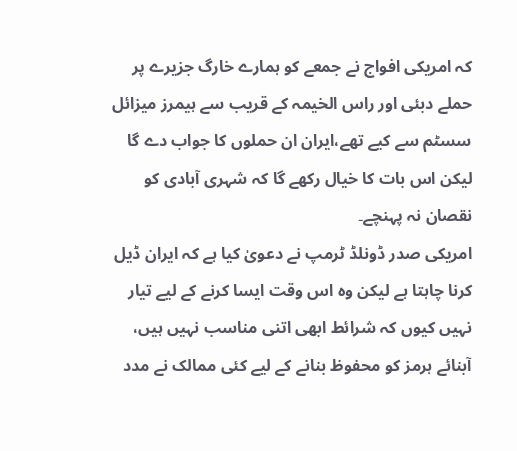کہ امریکی افواج نے جمعے کو ہمارے خارگ جزیرے پر حملے دبئی اور راس الخیمہ کے قریب سے ہیمرز میزائل سسٹم سے کیے تھے،ایران ان حملوں کا جواب دے گا لیکن اس بات کا خیال رکھے گا کہ شہری آبادی کو نقصان نہ پہنچے۔
امریکی صدر ڈونلڈ ٹرمپ نے دعویٰ کیا ہے کہ ایران ڈیل کرنا چاہتا ہے لیکن وہ اس وقت ایسا کرنے کے لیے تیار نہیں کیوں کہ شرائط ابھی اتنی مناسب نہیں ہیں، آبنائے ہرمز کو محفوظ بنانے کے لیے کئی ممالک نے مدد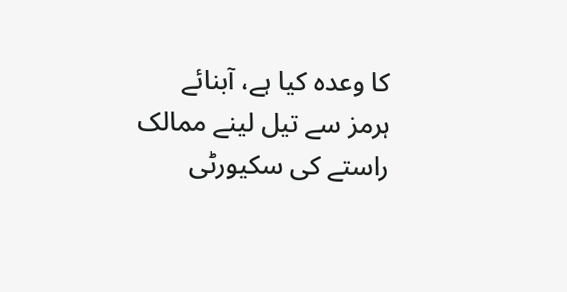کا وعدہ کیا ہے، آبنائے ہرمز سے تیل لینے ممالک راستے کی سکیورٹی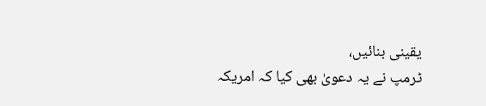یقینی بنائیں،
ٹرمپ نے یہ دعویٰ بھی کیا کہ امریکہ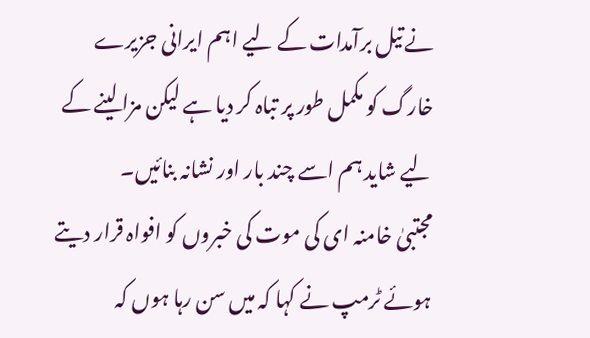نے تیل برآمدات کے لیے اہم ایرانی جزیرے خارگ کو مکمل طور پر تباہ کر دیا ہے لیکن مزا لینے کے لیے شاید ہم اسے چند بار اور نشانہ بنائیں۔
مجتبیٰ خامنہ ای کی موت کی خبروں کو افواہ قرار دیتے ہوئے ٹرمپ نے کہا کہ میں سن رہا ہوں کہ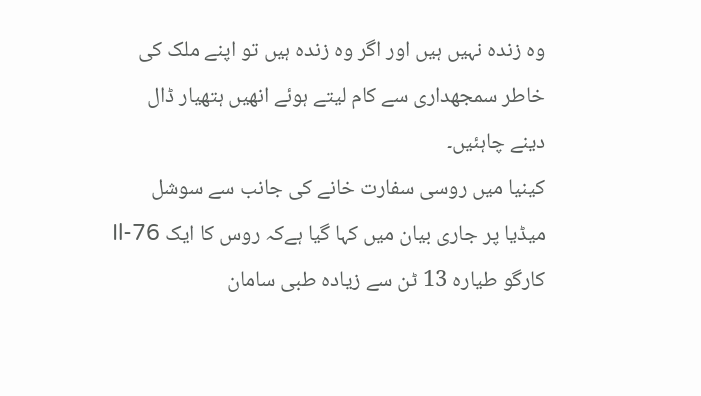وہ زندہ نہیں ہیں اور اگر وہ زندہ ہیں تو اپنے ملک کی خاطر سمجھداری سے کام لیتے ہوئے انھیں ہتھیار ڈال دینے چاہئیں۔
کینیا میں روسی سفارت خانے کی جانب سے سوشل میڈیا پر جاری بیان میں کہا گیا ہےکہ روس کا ایک Il-76 کارگو طیارہ 13 ٹن سے زیادہ طبی سامان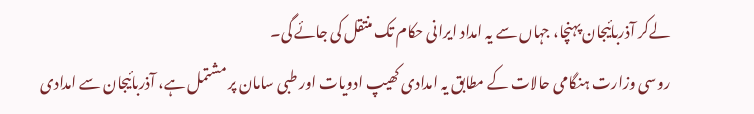لےکر آذربائیجان پہنچا، جہاں سے یہ امداد ایرانی حکام تک منتقل کی جائے گی۔
روسی وزارت ہنگامی حالات کے مطابق یہ امدادی کھیپ ادویات اور طبی سامان پر مشتمل ہے، آذربائیجان سے امدادی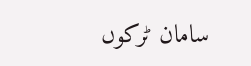سامان ٹرکوں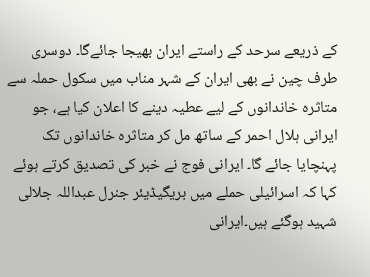کے ذریعے سرحد کے راستے ایران بھیجا جائےگا۔ دوسری طرف چین نے بھی ایران کے شہر مناب میں سکول حملہ سے متاثرہ خاندانوں کے لیے عطیہ دینے کا اعلان کیا ہے، جو ایرانی ہلال احمر کے ساتھ مل کر متاثرہ خاندانوں تک پہنچایا جائے گا۔ ایرانی فوج نے خبر کی تصدیق کرتے ہوئے کہا کہ اسرائیلی حملے میں بریگیڈیئر جنرل عبداللہ جلالی شہید ہوگئے ہیں۔ایرانی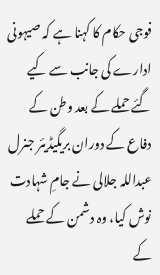فوجی حکام کا کہنا ہے کہ صیہونی ادارے کی جانب سے کیے گئے حملے کے بعد وطن کے دفاع کے دوران بریگیڈیئر جنرل عبداللہ جلالی نے جامِ شہادت نوش کیا، وہ دشمن کے حملے کے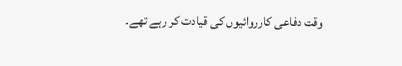وقت دفاعی کارروائیوں کی قیادت کر رہے تھے۔